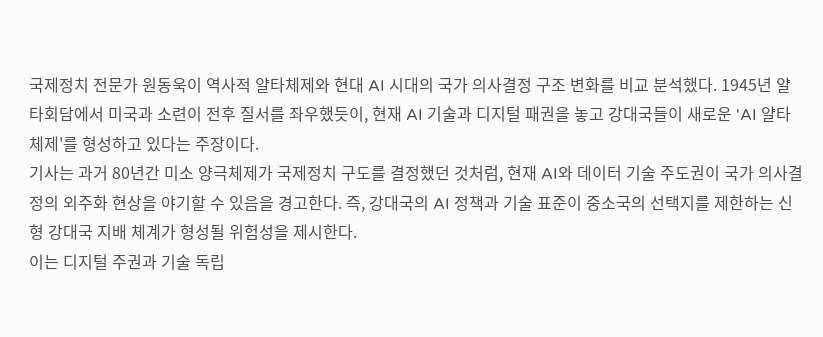국제정치 전문가 원동욱이 역사적 얄타체제와 현대 AI 시대의 국가 의사결정 구조 변화를 비교 분석했다. 1945년 얄타회담에서 미국과 소련이 전후 질서를 좌우했듯이, 현재 AI 기술과 디지털 패권을 놓고 강대국들이 새로운 'AI 얄타체제'를 형성하고 있다는 주장이다.
기사는 과거 80년간 미소 양극체제가 국제정치 구도를 결정했던 것처럼, 현재 AI와 데이터 기술 주도권이 국가 의사결정의 외주화 현상을 야기할 수 있음을 경고한다. 즉, 강대국의 AI 정책과 기술 표준이 중소국의 선택지를 제한하는 신형 강대국 지배 체계가 형성될 위험성을 제시한다.
이는 디지털 주권과 기술 독립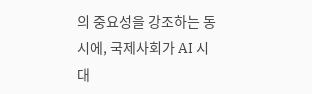의 중요성을 강조하는 동시에, 국제사회가 AI 시대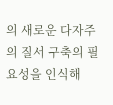의 새로운 다자주의 질서 구축의 필요성을 인식해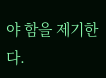야 함을 제기한다.